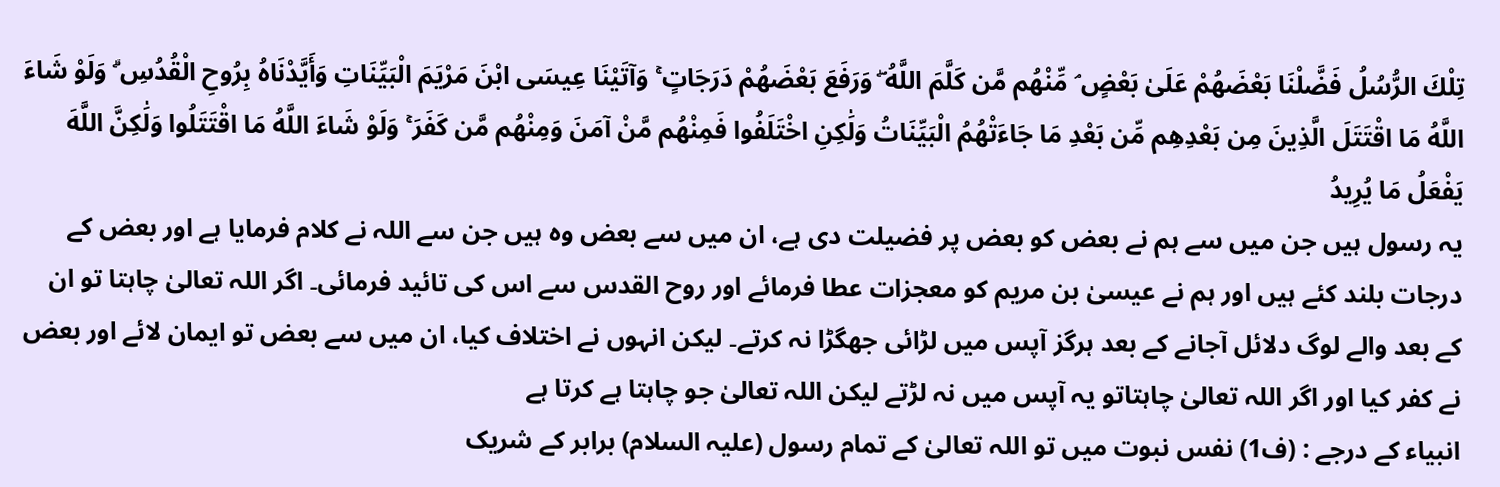تِلْكَ الرُّسُلُ فَضَّلْنَا بَعْضَهُمْ عَلَىٰ بَعْضٍ ۘ مِّنْهُم مَّن كَلَّمَ اللَّهُ ۖ وَرَفَعَ بَعْضَهُمْ دَرَجَاتٍ ۚ وَآتَيْنَا عِيسَى ابْنَ مَرْيَمَ الْبَيِّنَاتِ وَأَيَّدْنَاهُ بِرُوحِ الْقُدُسِ ۗ وَلَوْ شَاءَ اللَّهُ مَا اقْتَتَلَ الَّذِينَ مِن بَعْدِهِم مِّن بَعْدِ مَا جَاءَتْهُمُ الْبَيِّنَاتُ وَلَٰكِنِ اخْتَلَفُوا فَمِنْهُم مَّنْ آمَنَ وَمِنْهُم مَّن كَفَرَ ۚ وَلَوْ شَاءَ اللَّهُ مَا اقْتَتَلُوا وَلَٰكِنَّ اللَّهَ يَفْعَلُ مَا يُرِيدُ
یہ رسول ہیں جن میں سے ہم نے بعض کو بعض پر فضیلت دی ہے، ان میں سے بعض وہ ہیں جن سے اللہ نے کلام فرمایا ہے اور بعض کے درجات بلند کئے ہیں اور ہم نے عیسیٰ بن مریم کو معجزات عطا فرمائے اور روح القدس سے اس کی تائید فرمائی۔ اگر اللہ تعالیٰ چاہتا تو ان کے بعد والے لوگ دلائل آجانے کے بعد ہرگز آپس میں لڑائی جھگڑا نہ کرتے۔ لیکن انہوں نے اختلاف کیا، ان میں سے بعض تو ایمان لائے اور بعض نے کفر کیا اور اگر اللہ تعالیٰ چاہتاتو یہ آپس میں نہ لڑتے لیکن اللہ تعالیٰ جو چاہتا ہے کرتا ہے
انبیاء کے درجے : (ف1) نفس نبوت میں تو اللہ تعالیٰ کے تمام رسول (علیہ السلام) برابر کے شریک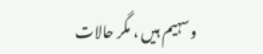وسہیم ہیں ، مگر حالات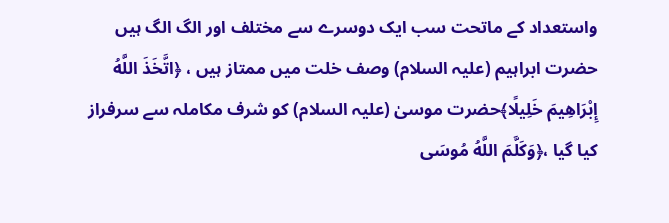واستعداد کے ماتحت سب ایک دوسرے سے مختلف اور الگ الگ ہیں حضرت ابراہیم (علیہ السلام) وصف خلت میں ممتاز ہیں ، ﴿اتَّخَذَ اللَّهُ إِبْرَاهِيمَ خَلِيلًا﴾حضرت موسیٰ (علیہ السلام) کو شرف مکاملہ سے سرفراز کیا گیا ،﴿وَكَلَّمَ اللَّهُ مُوسَى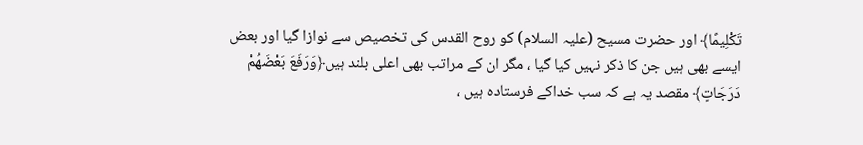تَكْلِيمًا﴾ اور حضرت مسیح (علیہ السلام) کو روح القدس کی تخصیص سے نوازا گیا اور بعض ایسے بھی ہیں جن کا ذکر نہیں کیا گیا ، مگر ان کے مراتب بھی اعلی بلند ہیں﴿وَرَفَعَ بَعْضَهُمْ دَرَجَاتٍ﴾ مقصد یہ ہے کہ سب خداكے فرستادہ ہیں ،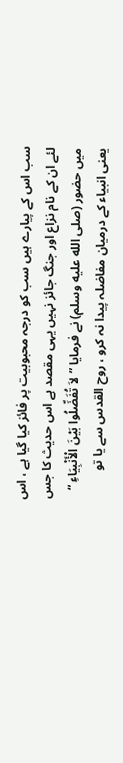سب اس کے پیارے ہیں سب کو درجہ محبوبیت پر فائز کیا گیا ہے ، اس لئے ان کے نام نزاع اور جنگ جائز نہیں یہی مقصد ہے اس حدیث کا جس میں حضور (صلى الله عليه وسلم) نے فرمایا ” لاَ تُفَضِّلُوا بَيْنَ الْأَنْبِيَاءِ “ یعنی انبیاء کے درمیان مفاضلہ پیدا نہ کرو ، روح القدس سے یا تو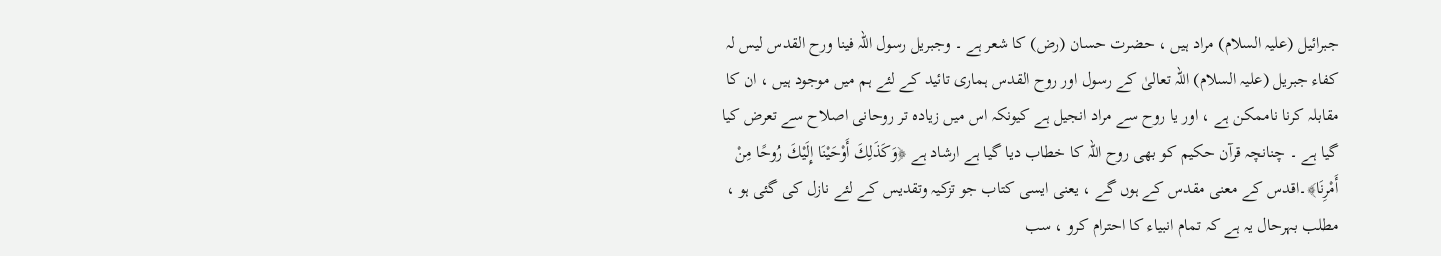جبرائیل (علیہ السلام) مراد ہیں ، حضرت حسان (رض) کا شعر ہے ۔ وجبریل رسول اللہ فینا ورح القدس لیس لہ کفاء جبریل (علیہ السلام) اللہ تعالیٰ کے رسول اور روح القدس ہماری تائید کے لئے ہم میں موجود ہیں ، ان کا مقابلہ کرنا ناممکن ہے ، اور یا روح سے مراد انجیل ہے کیونکہ اس میں زیادہ تر روحانی اصلاح سے تعرض کیا گیا ہے ۔ چنانچہ قرآن حکیم کو بھی روح اللہ کا خطاب دیا گیا ہے ارشاد ہے ﴿وَكَذَلِكَ أَوْحَيْنَا إِلَيْكَ رُوحًا مِنْ أَمْرِنَا﴾۔اقدس کے معنی مقدس کے ہوں گے ، یعنی ایسی کتاب جو تزکیہ وتقدیس کے لئے نازل کی گئی ہو ، مطلب بہرحال یہ ہے کہ تمام انبیاء كا احترام کرو ، سب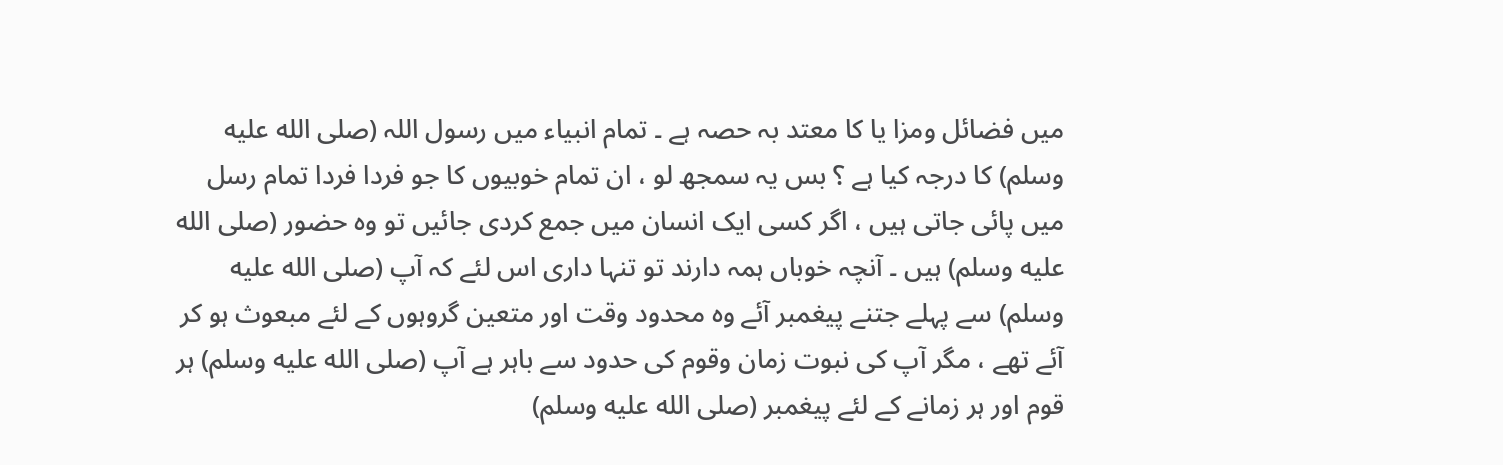میں فضائل ومزا یا کا معتد بہ حصہ ہے ۔ تمام انبیاء میں رسول اللہ (صلى الله عليه وسلم) کا درجہ کیا ہے ؟ بس یہ سمجھ لو ، ان تمام خوبیوں کا جو فردا فردا تمام رسل میں پائی جاتی ہیں ، اگر کسی ایک انسان میں جمع کردی جائیں تو وہ حضور (صلى الله عليه وسلم) ہیں ۔ آنچہ خوباں ہمہ دارند تو تنہا داری اس لئے کہ آپ (صلى الله عليه وسلم) سے پہلے جتنے پیغمبر آئے وہ محدود وقت اور متعین گروہوں کے لئے مبعوث ہو کر آئے تھے ، مگر آپ کی نبوت زمان وقوم کی حدود سے باہر ہے آپ (صلى الله عليه وسلم) ہر قوم اور ہر زمانے کے لئے پیغمبر (صلى الله عليه وسلم)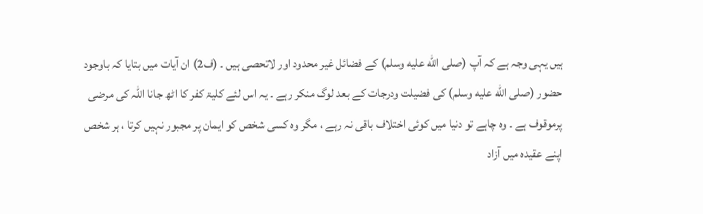ہیں یہی وجہ ہے کہ آپ (صلى الله عليه وسلم) کے فضائل غیر محدود اور لاتحصی ہیں ۔ (ف2) ان آیات میں بتایا کہ باوجود حضور (صلى الله عليه وسلم) کی فضیلت ودرجات کے بعد لوگ منکر رہے ۔ یہ اس لئے کلیۃ کفر کا اٹھ جانا اللہ کی مرضی پرموقوف ہے ۔ وہ چاہے تو دنیا میں کوئی اختلاف باقی نہ رہے ، مگر وہ کسی شخص کو ایمان پر مجبور نہیں کرتا ، ہر شخص اپنے عقیدہ میں آزاد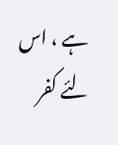ہے ، اس لئے کفر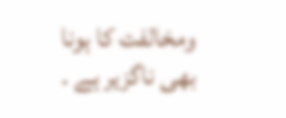ومخالفت کا ہونا بھی ناگزیر ہے ۔